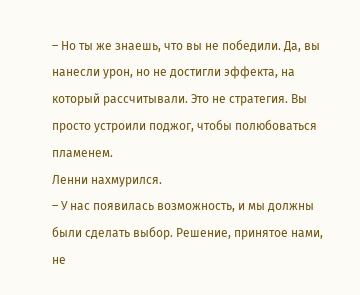– Но ты же знаешь, что вы не победили. Да, вы нанесли урон, но не достигли эффекта, на который рассчитывали. Это не стратегия. Вы просто устроили поджог, чтобы полюбоваться пламенем.
Ленни нахмурился.
– У нас появилась возможность, и мы должны были сделать выбор. Решение, принятое нами, не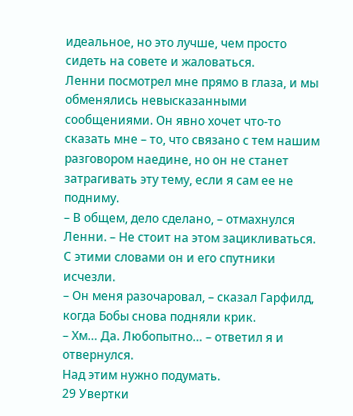идеальное, но это лучше, чем просто сидеть на совете и жаловаться.
Ленни посмотрел мне прямо в глаза, и мы обменялись невысказанными сообщениями. Он явно хочет что-то сказать мне – то, что связано с тем нашим разговором наедине, но он не станет затрагивать эту тему, если я сам ее не подниму.
– В общем, дело сделано, – отмахнулся Ленни. – Не стоит на этом зацикливаться.
С этими словами он и его спутники исчезли.
– Он меня разочаровал, – сказал Гарфилд, когда Бобы снова подняли крик.
– Хм… Да. Любопытно… – ответил я и отвернулся.
Над этим нужно подумать.
29 Увертки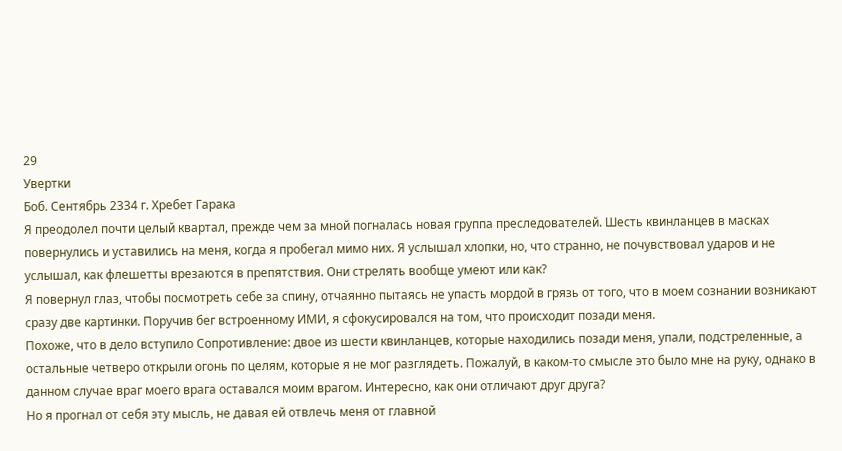29
Увертки
Боб. Сентябрь 2334 г. Хребет Гарака
Я преодолел почти целый квартал, прежде чем за мной погналась новая группа преследователей. Шесть квинланцев в масках повернулись и уставились на меня, когда я пробегал мимо них. Я услышал хлопки, но, что странно, не почувствовал ударов и не услышал, как флешетты врезаются в препятствия. Они стрелять вообще умеют или как?
Я повернул глаз, чтобы посмотреть себе за спину, отчаянно пытаясь не упасть мордой в грязь от того, что в моем сознании возникают сразу две картинки. Поручив бег встроенному ИМИ, я сфокусировался на том, что происходит позади меня.
Похоже, что в дело вступило Сопротивление: двое из шести квинланцев, которые находились позади меня, упали, подстреленные, а остальные четверо открыли огонь по целям, которые я не мог разглядеть. Пожалуй, в каком-то смысле это было мне на руку, однако в данном случае враг моего врага оставался моим врагом. Интересно, как они отличают друг друга?
Но я прогнал от себя эту мысль, не давая ей отвлечь меня от главной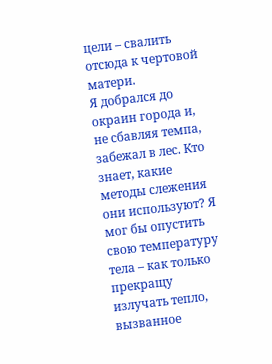цели – свалить отсюда к чертовой матери.
Я добрался до окраин города и, не сбавляя темпа, забежал в лес. Кто знает, какие методы слежения они используют? Я мог бы опустить свою температуру тела – как только прекращу излучать тепло, вызванное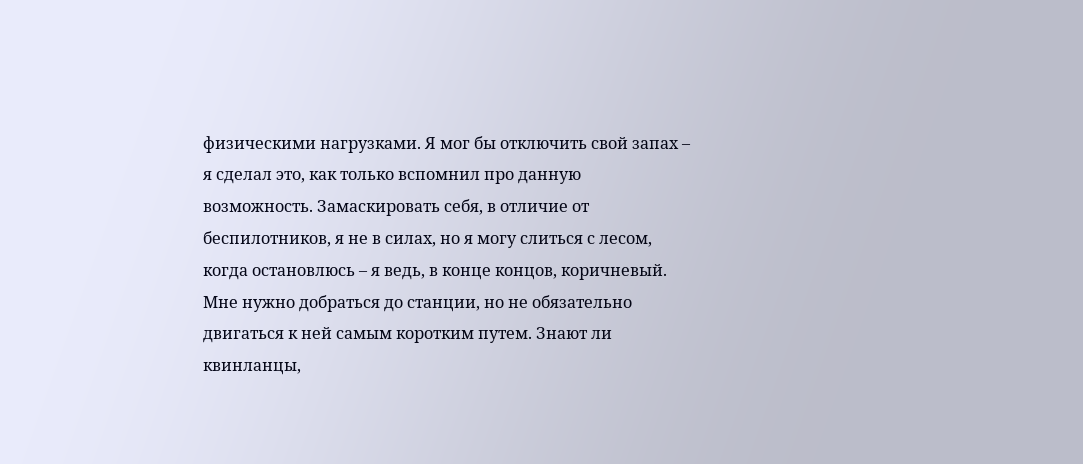физическими нагрузками. Я мог бы отключить свой запах – я сделал это, как только вспомнил про данную возможность. Замаскировать себя, в отличие от беспилотников, я не в силах, но я могу слиться с лесом, когда остановлюсь – я ведь, в конце концов, коричневый.
Мне нужно добраться до станции, но не обязательно двигаться к ней самым коротким путем. Знают ли квинланцы,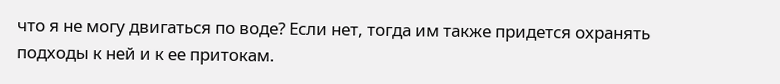что я не могу двигаться по воде? Если нет, тогда им также придется охранять подходы к ней и к ее притокам.